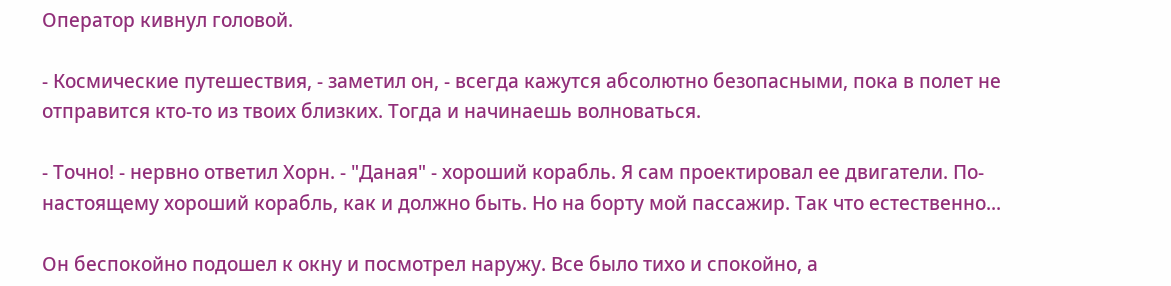Оператор кивнул головой.

- Космические путешествия, - заметил он, - всегда кажутся абсолютно безопасными, пока в полет не отправится кто-то из твоих близких. Тогда и начинаешь волноваться.

- Точно! - нервно ответил Хорн. - "Даная" - хороший корабль. Я сам проектировал ее двигатели. По-настоящему хороший корабль, как и должно быть. Но на борту мой пассажир. Так что естественно...

Он беспокойно подошел к окну и посмотрел наружу. Все было тихо и спокойно, а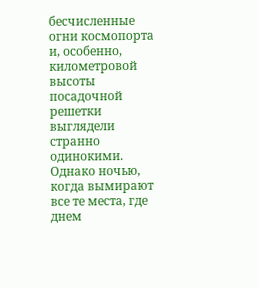бесчисленные огни космопорта и, особенно, километровой высоты посадочной решетки выглядели странно одинокими. Однако ночью, когда вымирают все те места, где днем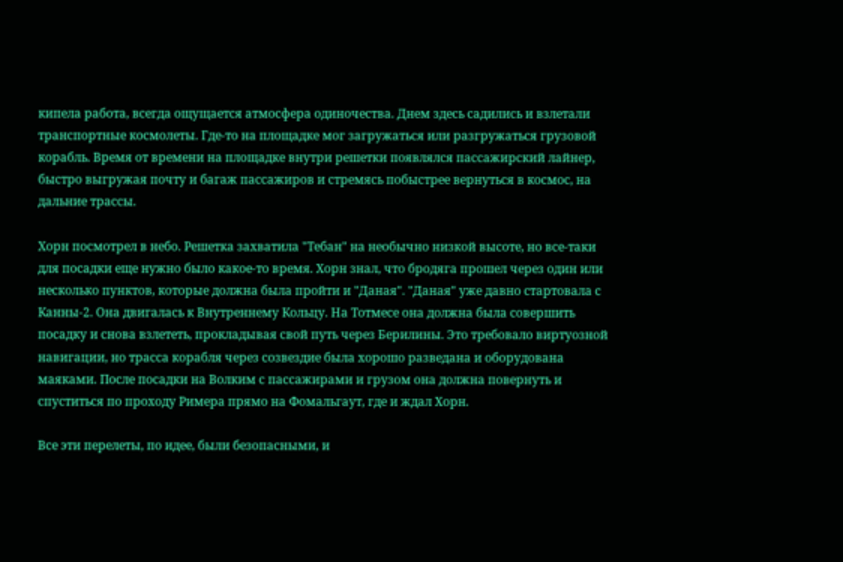кипела работа, всегда ощущается атмосфера одиночества. Днем здесь садились и взлетали транспортные космолеты. Где-то на площадке мог загружаться или разгружаться грузовой корабль. Время от времени на площадке внутри решетки появлялся пассажирский лайнер, быстро выгружая почту и багаж пассажиров и стремясь побыстрее вернуться в космос, на дальние трассы.

Хорн посмотрел в небо. Решетка захватила "Тебан" на необычно низкой высоте, но все-таки для посадки еще нужно было какое-то время. Хорн знал, что бродяга прошел через один или несколько пунктов, которые должна была пройти и "Даная". "Даная" уже давно стартовала с Канны-2. Она двигалась к Внутреннему Кольцу. На Тотмесе она должна была совершить посадку и снова взлететь, прокладывая свой путь через Берилины. Это требовало виртуозной навигации, но трасса корабля через созвездие была хорошо разведана и оборудована маяками. После посадки на Волким с пассажирами и грузом она должна повернуть и спуститься по проходу Римера прямо на Фомальгаут, где и ждал Хорн.

Все эти перелеты, по идее, были безопасными, и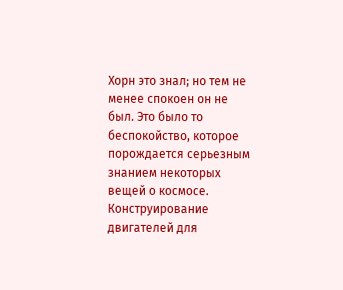Хорн это знал; но тем не менее спокоен он не был. Это было то беспокойство, которое порождается серьезным знанием некоторых вещей о космосе. Конструирование двигателей для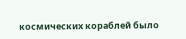космических кораблей было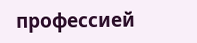профессией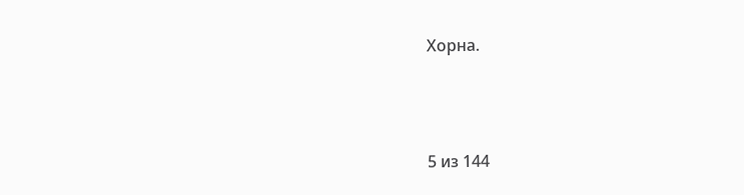Хорна.



5 из 144